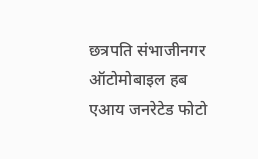छत्रपति संभाजीनगर ऑटोमोबाइल हब  एआय जनरेटेड फोटो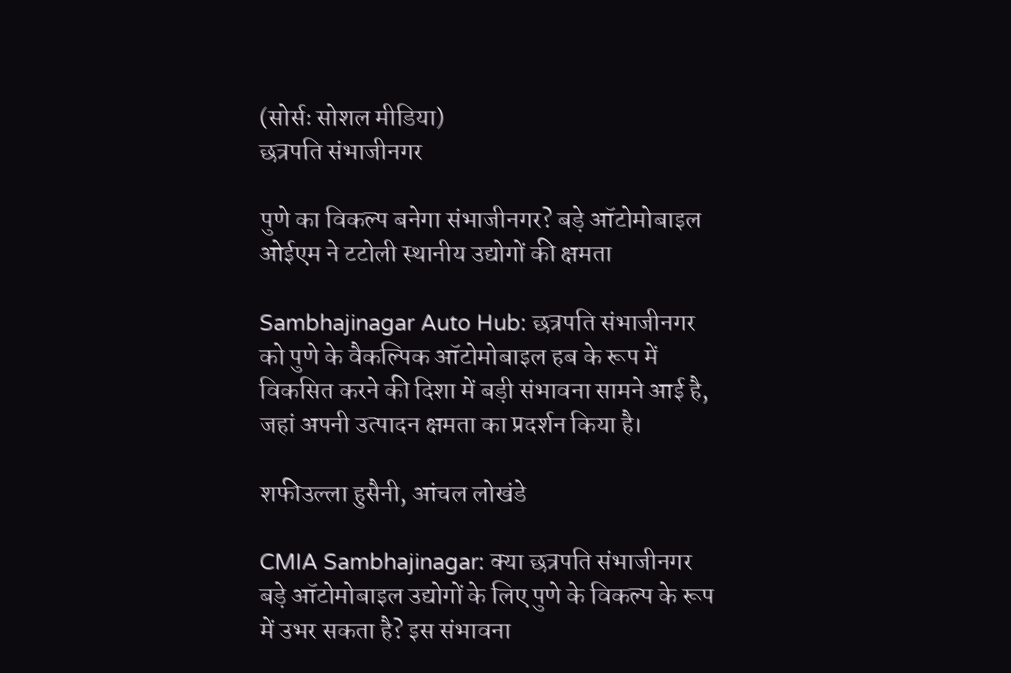(सोर्सः सोशल मीडिया)
छत्रपति संभाजीनगर

पुणे का विकल्प बनेगा संभाजीनगर? बड़े ऑटोमोबाइल ओईएम ने टटोली स्थानीय उद्योगों की क्षमता

Sambhajinagar Auto Hub: छत्रपति संभाजीनगर को पुणे के वैकल्पिक ऑटोमोबाइल हब के रूप में विकसित करने की दिशा में बड़ी संभावना सामने आई है, जहां अपनी उत्पादन क्षमता का प्रदर्शन किया है।

शफीउल्ला हुसैनी, आंचल लोखंडे

CMIA Sambhajinagar: क्या छत्रपति संभाजीनगर बड़े ऑटोमोबाइल उद्योगों के लिए पुणे के विकल्प के रूप में उभर सकता है? इस संभावना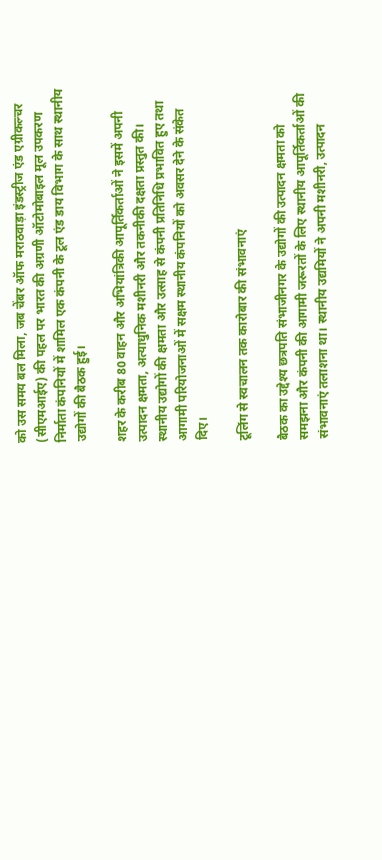को उस समय बल मिला, जब चेंबर ऑफ मराठवाड़ा इंडस्ट्रीज एंड एग्रीकल्चर (सीएमआईए) की पहल पर भारत की अग्रणी ऑटोमोबाइल मूल उपकरण निर्माता कंपनियों में शामिल एक कंपनी के टूल एंड डाय विभाग के साथ स्थानीय उद्योगों की बैठक हुई।

शहर के करीब 80 वाहन और अभियांत्रिकी आपूर्तिकर्ताओं ने इसमें अपनी उत्पादन क्षमता, अत्याधुनिक मशीनरी और तकनीकी दक्षता प्रस्तुत की। स्थानीय उद्योगों की क्षमता और उत्साह से कंपनी प्रतिनिधि प्रभावित हुए तथा आगामी परियोजनाओं में सक्षम स्थानीय कंपनियों को अवसर देने के संकेत दिए।

टूलिंग से स्वचालन तक कारोबार की संभावनाएं

बैठक का उद्देश्य छत्रपति संभाजीनगर के उद्योगों की उत्पादन क्षमता को समझना और कंपनी की आगामी जरूरतों के लिए स्थानीय आपूर्तिकर्ताओं की संभावनाएं तलाशना था। स्थानीय उद्यमियों ने अपनी मशीनरी, उत्पादन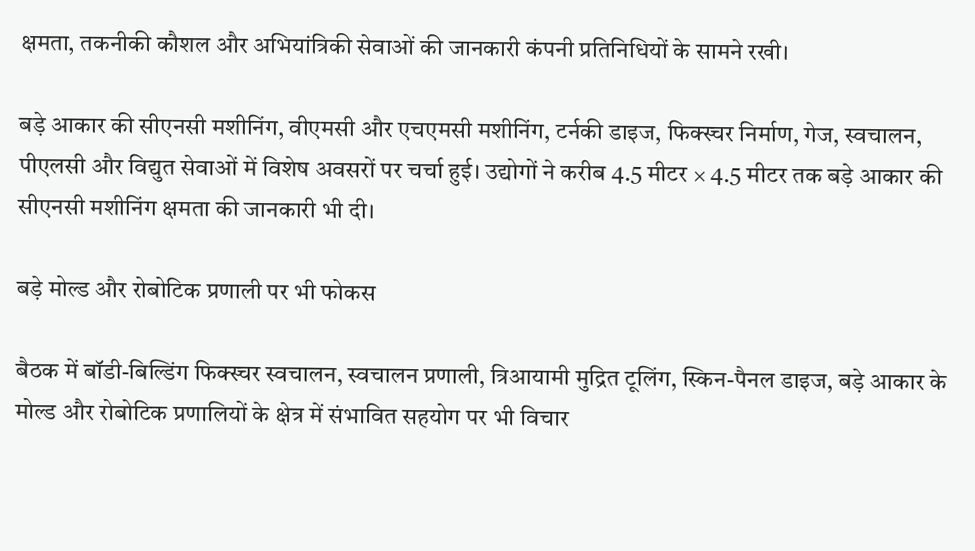क्षमता, तकनीकी कौशल और अभियांत्रिकी सेवाओं की जानकारी कंपनी प्रतिनिधियों के सामने रखी।

बड़े आकार की सीएनसी मशीनिंग, वीएमसी और एचएमसी मशीनिंग, टर्नकी डाइज, फिक्स्चर निर्माण, गेज, स्वचालन, पीएलसी और विद्युत सेवाओं में विशेष अवसरों पर चर्चा हुई। उद्योगों ने करीब 4.5 मीटर × 4.5 मीटर तक बड़े आकार की सीएनसी मशीनिंग क्षमता की जानकारी भी दी।

बड़े मोल्ड और रोबोटिक प्रणाली पर भी फोकस

बैठक में बॉडी-बिल्डिंग फिक्स्चर स्वचालन, स्वचालन प्रणाली, त्रिआयामी मुद्रित टूलिंग, स्किन-पैनल डाइज, बड़े आकार के मोल्ड और रोबोटिक प्रणालियों के क्षेत्र में संभावित सहयोग पर भी विचार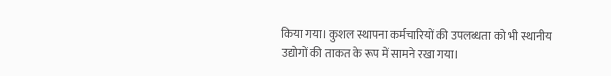किया गया। कुशल स्थापना कर्मचारियों की उपलब्धता को भी स्थानीय उद्योगों की ताकत के रूप में सामने रखा गया।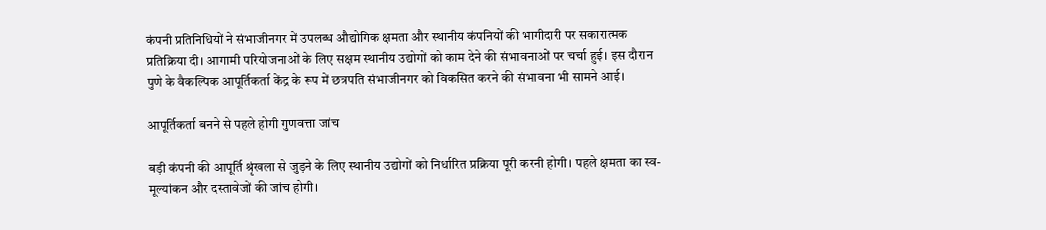कंपनी प्रतिनिधियों ने संभाजीनगर में उपलब्ध औद्योगिक क्षमता और स्थानीय कंपनियों की भागीदारी पर सकारात्मक प्रतिक्रिया दी। आगामी परियोजनाओं के लिए सक्षम स्थानीय उद्योगों को काम देने की संभावनाओं पर चर्चा हुई। इस दौरान पुणे के वैकल्पिक आपूर्तिकर्ता केंद्र के रूप में छत्रपति संभाजीनगर को विकसित करने की संभावना भी सामने आई।

आपूर्तिकर्ता बनने से पहले होगी गुणवत्ता जांच

बड़ी कंपनी की आपूर्ति श्रृंखला से जुड़ने के लिए स्थानीय उद्योगों को निर्धारित प्रक्रिया पूरी करनी होगी। पहले क्षमता का स्व-मूल्यांकन और दस्तावेजों की जांच होगी।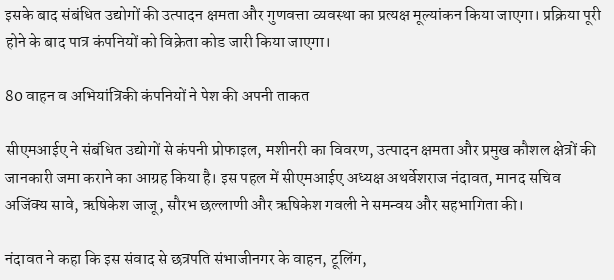इसके बाद संबंधित उद्योगों की उत्पादन क्षमता और गुणवत्ता व्यवस्था का प्रत्यक्ष मूल्यांकन किया जाएगा। प्रक्रिया पूरी होने के बाद पात्र कंपनियों को विक्रेता कोड जारी किया जाएगा।

80 वाहन व अभियांत्रिकी कंपनियों ने पेश की अपनी ताकत

सीएमआईए ने संबंधित उद्योगों से कंपनी प्रोफाइल, मशीनरी का विवरण, उत्पादन क्षमता और प्रमुख कौशल क्षेत्रों की जानकारी जमा कराने का आग्रह किया है। इस पहल में सीएमआईए अध्यक्ष अथर्वेशराज नंदावत, मानद सचिव अजिंक्य सावे, ऋषिकेश जाजू, सौरभ छल्लाणी और ऋषिकेश गवली ने समन्वय और सहभागिता की।

नंदावत ने कहा कि इस संवाद से छत्रपति संभाजीनगर के वाहन, टूलिंग,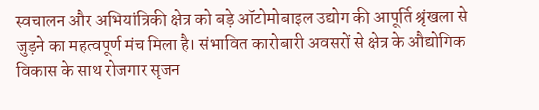स्वचालन और अभियांत्रिकी क्षेत्र को बड़े ऑटोमोबाइल उद्योग की आपूर्ति श्रृंखला से जुड़ने का महत्वपूर्ण मंच मिला है। संभावित कारोबारी अवसरों से क्षेत्र के औद्योगिक विकास के साथ रोजगार सृजन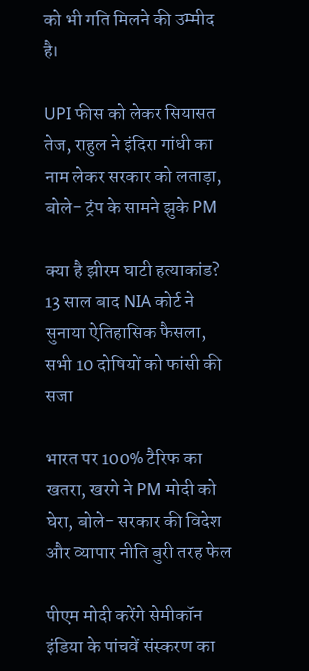को भी गति मिलने की उम्मीद है।

UPI फीस को लेकर सियासत तेज, राहुल ने इंदिरा गांधी का नाम लेकर सरकार को लताड़ा, बोले- ट्रंप के सामने झुके PM

क्या है झीरम घाटी हत्याकांड? 13 साल बाद NIA कोर्ट ने सुनाया ऐतिहासिक फैसला, सभी 10 दोषियों को फांसी की सजा

भारत पर 100% टैरिफ का खतरा, खरगे ने PM मोदी को घेरा, बोले- सरकार की विदेश और व्यापार नीति बुरी तरह फेल

पीएम मोदी करेंगे सेमीकॉन इंडिया के पांचवें संस्करण का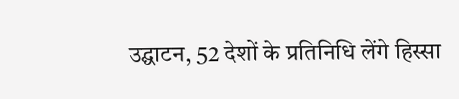उद्घाटन, 52 देशों के प्रतिनिधि लेंगे हिस्सा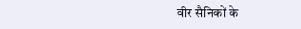वीर सैनिकों के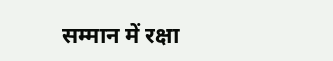सम्मान में रक्षा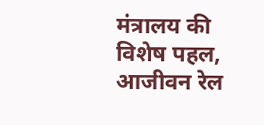मंत्रालय की विशेष पहल, आजीवन रेल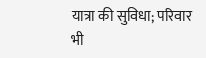यात्रा की सुविधा; परिवार भी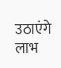उठाएंगे लाभ